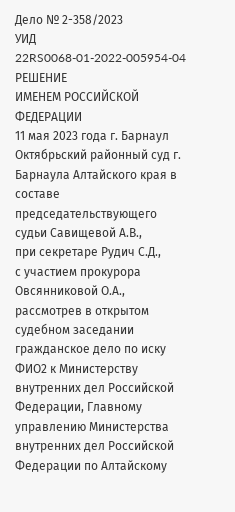Дело № 2-358/2023
УИД 22RS0068-01-2022-005954-04
РЕШЕНИЕ
ИМЕНЕМ РОССИЙСКОЙ ФЕДЕРАЦИИ
11 мая 2023 года г. Барнаул
Октябрьский районный суд г. Барнаула Алтайского края в составе
председательствующего судьи Савищевой А.В.,
при секретаре Рудич С.Д.,
с участием прокурора Овсянниковой О.А.,
рассмотрев в открытом судебном заседании гражданское дело по иску ФИО2 к Министерству внутренних дел Российской Федерации, Главному управлению Министерства внутренних дел Российской Федерации по Алтайскому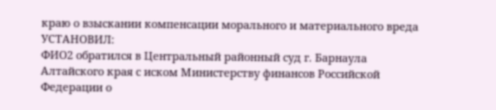краю о взыскании компенсации морального и материального вреда
УСТАНОВИЛ:
ФИО2 обратился в Центральный районный суд г. Барнаула Алтайского края с иском Министерству финансов Российской Федерации о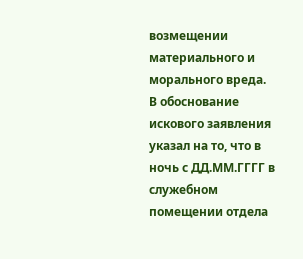возмещении материального и морального вреда.
В обоснование искового заявления указал на то, что в ночь с ДД.ММ.ГГГГ в служебном помещении отдела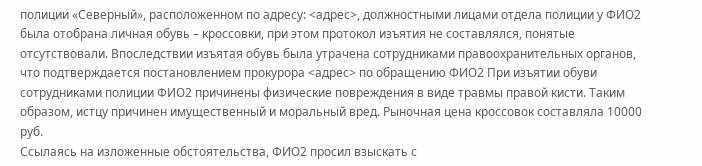полиции «Северный», расположенном по адресу: <адрес>, должностными лицами отдела полиции у ФИО2 была отобрана личная обувь – кроссовки, при этом протокол изъятия не составлялся, понятые отсутствовали. Впоследствии изъятая обувь была утрачена сотрудниками правоохранительных органов, что подтверждается постановлением прокурора <адрес> по обращению ФИО2 При изъятии обуви сотрудниками полиции ФИО2 причинены физические повреждения в виде травмы правой кисти. Таким образом, истцу причинен имущественный и моральный вред. Рыночная цена кроссовок составляла 10000 руб.
Ссылаясь на изложенные обстоятельства, ФИО2 просил взыскать с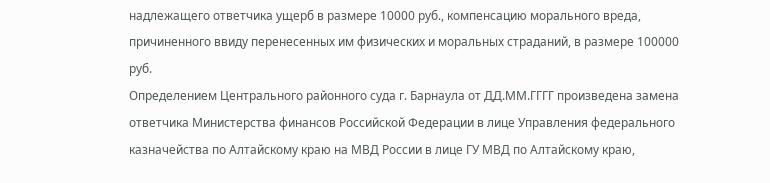надлежащего ответчика ущерб в размере 10000 руб., компенсацию морального вреда, причиненного ввиду перенесенных им физических и моральных страданий, в размере 100000 руб.
Определением Центрального районного суда г. Барнаула от ДД.ММ.ГГГГ произведена замена ответчика Министерства финансов Российской Федерации в лице Управления федерального казначейства по Алтайскому краю на МВД России в лице ГУ МВД по Алтайскому краю,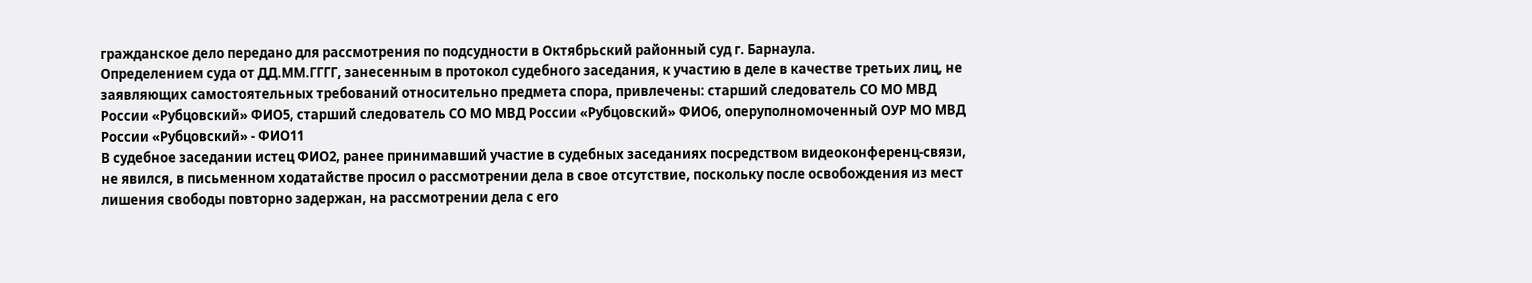гражданское дело передано для рассмотрения по подсудности в Октябрьский районный суд г. Барнаула.
Определением суда от ДД.ММ.ГГГГ, занесенным в протокол судебного заседания, к участию в деле в качестве третьих лиц, не заявляющих самостоятельных требований относительно предмета спора, привлечены: старший следователь СО МО МВД России «Рубцовский» ФИО5, старший следователь СО МО МВД России «Рубцовский» ФИО6, оперуполномоченный ОУР МО МВД России «Рубцовский» - ФИО11
В судебное заседании истец ФИО2, ранее принимавший участие в судебных заседаниях посредством видеоконференц-связи, не явился, в письменном ходатайстве просил о рассмотрении дела в свое отсутствие, поскольку после освобождения из мест лишения свободы повторно задержан, на рассмотрении дела с его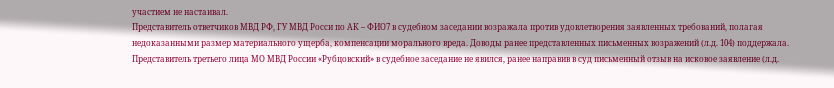участием не настаивал.
Представитель ответчиков МВД РФ, ГУ МВД Росси по АК – ФИО7 в судебном заседании возражала против удовлетворения заявленных требований, полагая недоказанными размер материального ущерба, компенсации морального вреда. Доводы ранее представленных письменных возражений (л.д. 104) поддержала.
Представитель третьего лица МО МВД России «Рубцовский» в судебное заседание не явился, ранее направив в суд письменный отзыв на исковое заявление (л.д.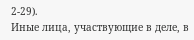2-29).
Иные лица, участвующие в деле, в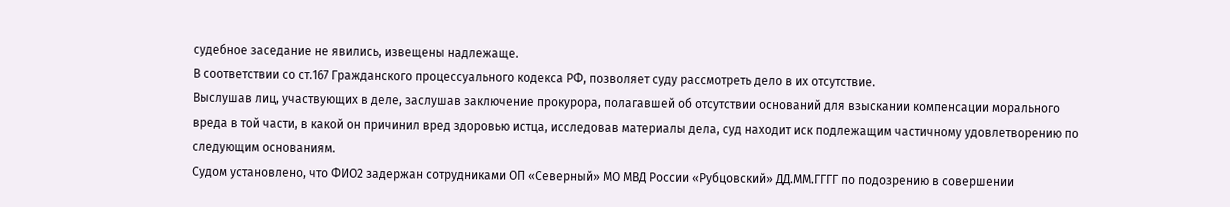судебное заседание не явились, извещены надлежаще.
В соответствии со ст.167 Гражданского процессуального кодекса РФ, позволяет суду рассмотреть дело в их отсутствие.
Выслушав лиц, участвующих в деле, заслушав заключение прокурора, полагавшей об отсутствии оснований для взыскании компенсации морального вреда в той части, в какой он причинил вред здоровью истца, исследовав материалы дела, суд находит иск подлежащим частичному удовлетворению по следующим основаниям.
Судом установлено, что ФИО2 задержан сотрудниками ОП «Северный» МО МВД России «Рубцовский» ДД.ММ.ГГГГ по подозрению в совершении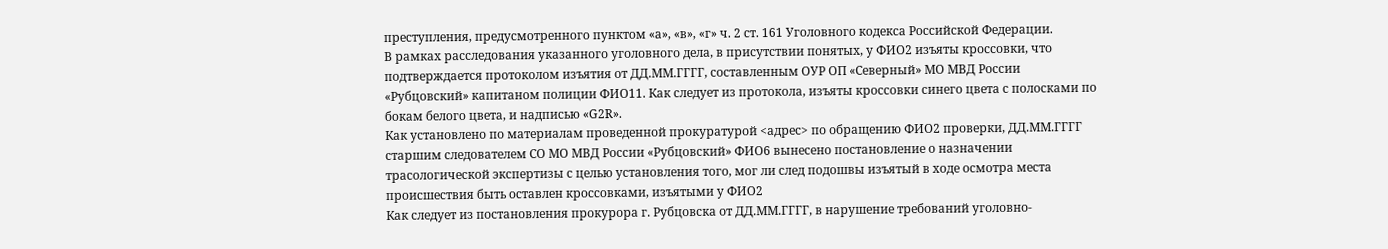преступления, предусмотренного пунктом «а», «в», «г» ч. 2 ст. 161 Уголовного кодекса Российской Федерации.
В рамках расследования указанного уголовного дела, в присутствии понятых, у ФИО2 изъяты кроссовки, что подтверждается протоколом изъятия от ДД.ММ.ГГГГ, составленным ОУР ОП «Северный» МО МВД России «Рубцовский» капитаном полиции ФИО11. Как следует из протокола, изъяты кроссовки синего цвета с полосками по бокам белого цвета, и надписью «G2R».
Как установлено по материалам проведенной прокуратурой <адрес> по обращению ФИО2 проверки, ДД.ММ.ГГГГ старшим следователем СО МО МВД России «Рубцовский» ФИО6 вынесено постановление о назначении трасологической экспертизы с целью установления того, мог ли след подошвы изъятый в ходе осмотра места происшествия быть оставлен кроссовками, изъятыми у ФИО2
Как следует из постановления прокурора г. Рубцовска от ДД.ММ.ГГГГ, в нарушение требований уголовно-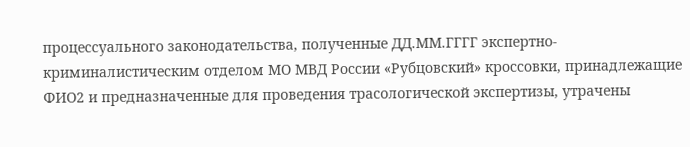процессуального законодательства, полученные ДД.ММ.ГГГГ экспертно-криминалистическим отделом МО МВД России «Рубцовский» кроссовки, принадлежащие ФИО2 и предназначенные для проведения трасологической экспертизы, утрачены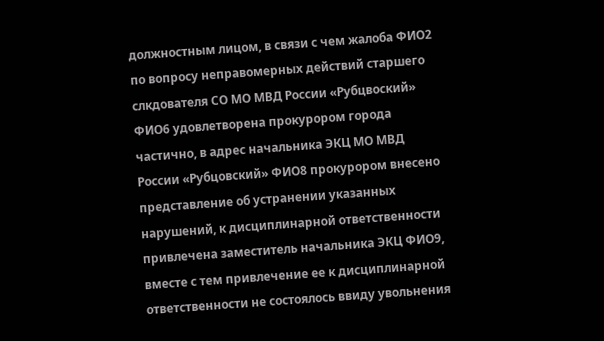должностным лицом, в связи с чем жалоба ФИО2 по вопросу неправомерных действий старшего слкдователя СО МО МВД России «Рубцвоский» ФИО6 удовлетворена прокурором города частично, в адрес начальника ЭКЦ МО МВД России «Рубцовский» ФИО8 прокурором внесено представление об устранении указанных нарушений, к дисциплинарной ответственности привлечена заместитель начальника ЭКЦ ФИО9, вместе с тем привлечение ее к дисциплинарной ответственности не состоялось ввиду увольнения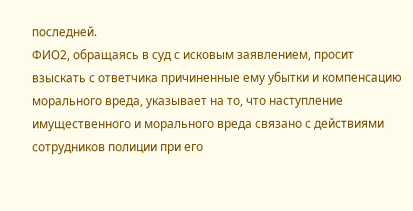последней.
ФИО2, обращаясь в суд с исковым заявлением, просит взыскать с ответчика причиненные ему убытки и компенсацию морального вреда, указывает на то, что наступление имущественного и морального вреда связано с действиями сотрудников полиции при его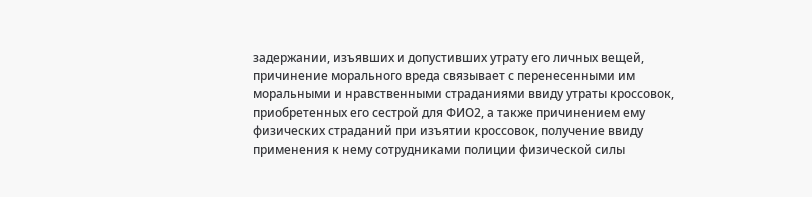задержании, изъявших и допустивших утрату его личных вещей, причинение морального вреда связывает с перенесенными им моральными и нравственными страданиями ввиду утраты кроссовок, приобретенных его сестрой для ФИО2, а также причинением ему физических страданий при изъятии кроссовок, получение ввиду применения к нему сотрудниками полиции физической силы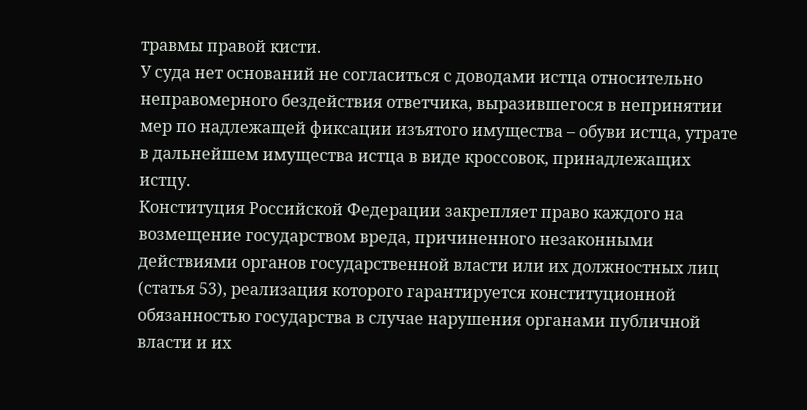травмы правой кисти.
У суда нет оснований не согласиться с доводами истца относительно неправомерного бездействия ответчика, выразившегося в непринятии мер по надлежащей фиксации изъятого имущества – обуви истца, утрате в дальнейшем имущества истца в виде кроссовок, принадлежащих истцу.
Конституция Российской Федерации закрепляет право каждого на возмещение государством вреда, причиненного незаконными действиями органов государственной власти или их должностных лиц (статья 53), реализация которого гарантируется конституционной обязанностью государства в случае нарушения органами публичной власти и их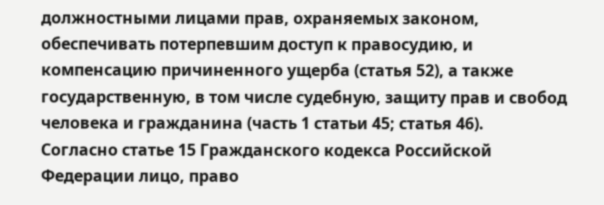должностными лицами прав, охраняемых законом, обеспечивать потерпевшим доступ к правосудию, и компенсацию причиненного ущерба (статья 52), а также государственную, в том числе судебную, защиту прав и свобод человека и гражданина (часть 1 статьи 45; статья 46).
Согласно статье 15 Гражданского кодекса Российской Федерации лицо, право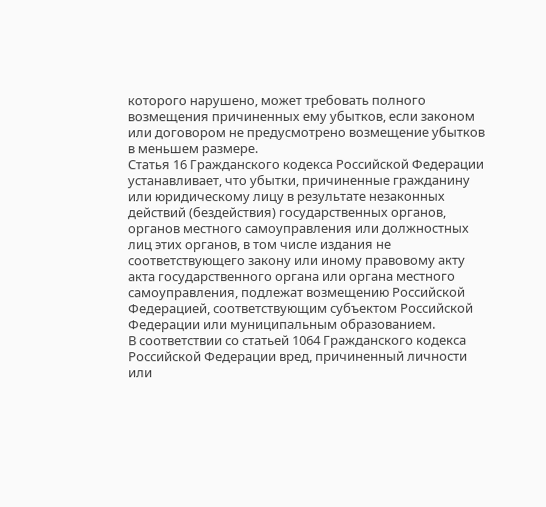которого нарушено, может требовать полного возмещения причиненных ему убытков, если законом или договором не предусмотрено возмещение убытков в меньшем размере.
Статья 16 Гражданского кодекса Российской Федерации устанавливает, что убытки, причиненные гражданину или юридическому лицу в результате незаконных действий (бездействия) государственных органов, органов местного самоуправления или должностных лиц этих органов, в том числе издания не соответствующего закону или иному правовому акту акта государственного органа или органа местного самоуправления, подлежат возмещению Российской Федерацией, соответствующим субъектом Российской Федерации или муниципальным образованием.
В соответствии со статьей 1064 Гражданского кодекса Российской Федерации вред, причиненный личности или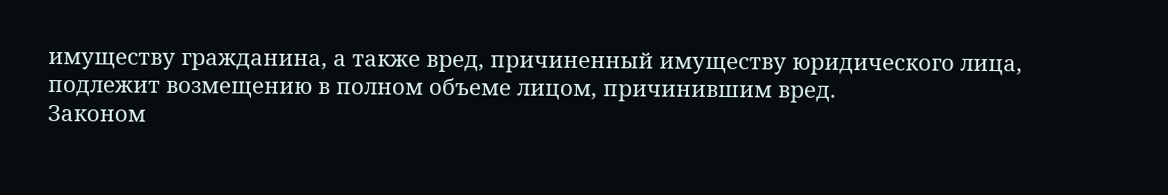имуществу гражданина, а также вред, причиненный имуществу юридического лица, подлежит возмещению в полном объеме лицом, причинившим вред.
Законом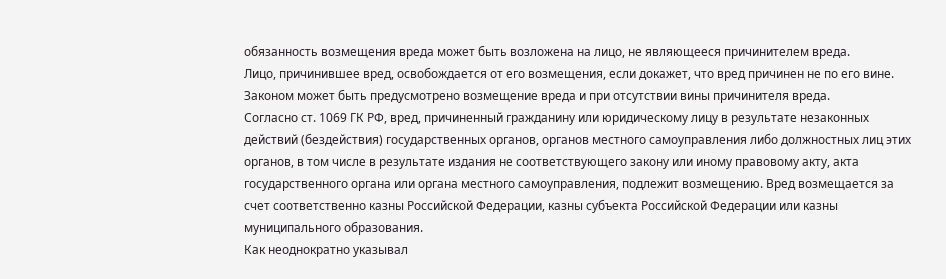обязанность возмещения вреда может быть возложена на лицо, не являющееся причинителем вреда.
Лицо, причинившее вред, освобождается от его возмещения, если докажет, что вред причинен не по его вине. Законом может быть предусмотрено возмещение вреда и при отсутствии вины причинителя вреда.
Согласно ст. 1069 ГК РФ, вред, причиненный гражданину или юридическому лицу в результате незаконных действий (бездействия) государственных органов, органов местного самоуправления либо должностных лиц этих органов, в том числе в результате издания не соответствующего закону или иному правовому акту, акта государственного органа или органа местного самоуправления, подлежит возмещению. Вред возмещается за счет соответственно казны Российской Федерации, казны субъекта Российской Федерации или казны муниципального образования.
Как неоднократно указывал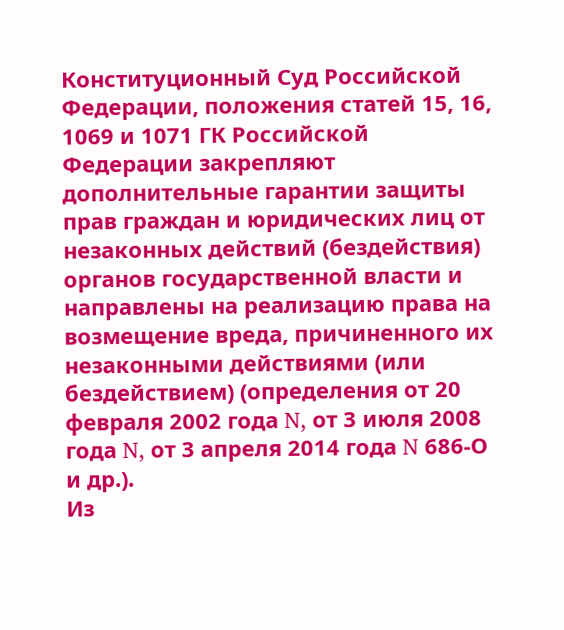Конституционный Суд Российской Федерации, положения статей 15, 16, 1069 и 1071 ГК Российской Федерации закрепляют дополнительные гарантии защиты прав граждан и юридических лиц от незаконных действий (бездействия) органов государственной власти и направлены на реализацию права на возмещение вреда, причиненного их незаконными действиями (или бездействием) (определения от 20 февраля 2002 года N, от 3 июля 2008 года N, от 3 апреля 2014 года N 686-О и др.).
Из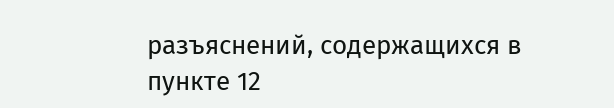разъяснений, содержащихся в пункте 12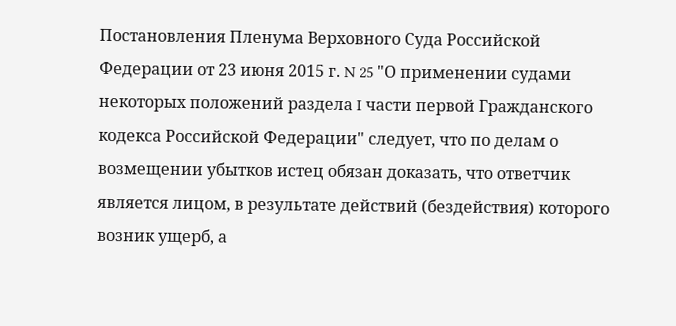Постановления Пленума Верховного Суда Российской Федерации от 23 июня 2015 г. N 25 "О применении судами некоторых положений раздела I части первой Гражданского кодекса Российской Федерации" следует, что по делам о возмещении убытков истец обязан доказать, что ответчик является лицом, в результате действий (бездействия) которого возник ущерб, а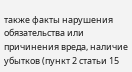также факты нарушения обязательства или причинения вреда, наличие убытков (пункт 2 статьи 15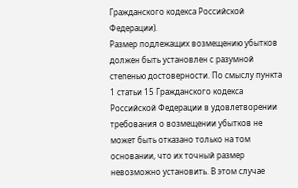Гражданского кодекса Российской Федерации).
Размер подлежащих возмещению убытков должен быть установлен с разумной степенью достоверности. По смыслу пункта 1 статьи 15 Гражданского кодекса Российской Федерации в удовлетворении требования о возмещении убытков не может быть отказано только на том основании, что их точный размер невозможно установить. В этом случае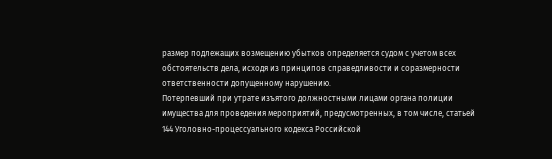размер подлежащих возмещению убытков определяется судом с учетом всех обстоятельств дела, исходя из принципов справедливости и соразмерности ответственности допущенному нарушению.
Потерпевший при утрате изъятого должностными лицами органа полиции имущества для проведения мероприятий, предусмотренных, в том числе, статьей 144 Уголовно-процессуального кодекса Российской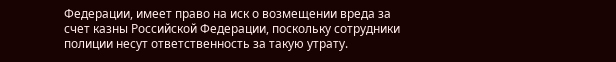Федерации, имеет право на иск о возмещении вреда за счет казны Российской Федерации, поскольку сотрудники полиции несут ответственность за такую утрату.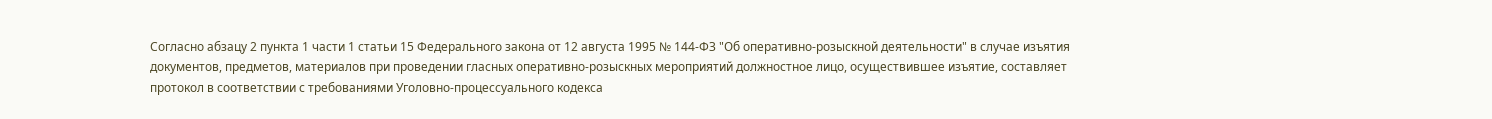Согласно абзацу 2 пункта 1 части 1 статьи 15 Федерального закона от 12 августа 1995 № 144-ФЗ "Об оперативно-розыскной деятельности" в случае изъятия документов, предметов, материалов при проведении гласных оперативно-розыскных мероприятий должностное лицо, осуществившее изъятие, составляет протокол в соответствии с требованиями Уголовно-процессуального кодекса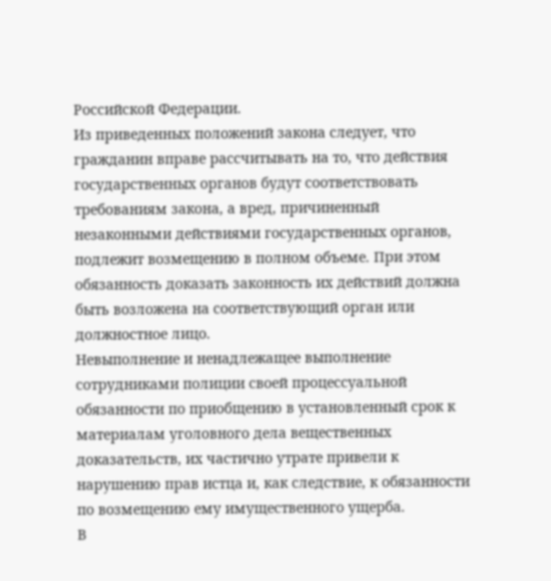Российской Федерации.
Из приведенных положений закона следует, что гражданин вправе рассчитывать на то, что действия государственных органов будут соответствовать требованиям закона, а вред, причиненный незаконными действиями государственных органов, подлежит возмещению в полном объеме. При этом обязанность доказать законность их действий должна быть возложена на соответствующий орган или должностное лицо.
Невыполнение и ненадлежащее выполнение сотрудниками полиции своей процессуальной обязанности по приобщению в установленный срок к материалам уголовного дела вещественных доказательств, их частично утрате привели к нарушению прав истца и, как следствие, к обязанности по возмещению ему имущественного ущерба.
В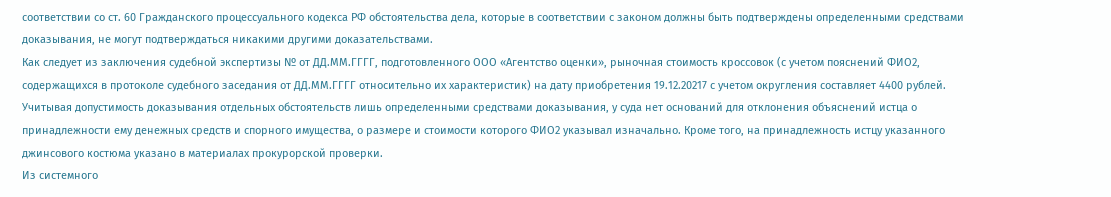соответствии со ст. 60 Гражданского процессуального кодекса РФ обстоятельства дела, которые в соответствии с законом должны быть подтверждены определенными средствами доказывания, не могут подтверждаться никакими другими доказательствами.
Как следует из заключения судебной экспертизы № от ДД.ММ.ГГГГ, подготовленного ООО «Агентство оценки», рыночная стоимость кроссовок (с учетом пояснений ФИО2, содержащихся в протоколе судебного заседания от ДД.ММ.ГГГГ относительно их характеристик) на дату приобретения 19.12.20217 с учетом округления составляет 4400 рублей.
Учитывая допустимость доказывания отдельных обстоятельств лишь определенными средствами доказывания, у суда нет оснований для отклонения объяснений истца о принадлежности ему денежных средств и спорного имущества, о размере и стоимости которого ФИО2 указывал изначально. Кроме того, на принадлежность истцу указанного джинсового костюма указано в материалах прокурорской проверки.
Из системного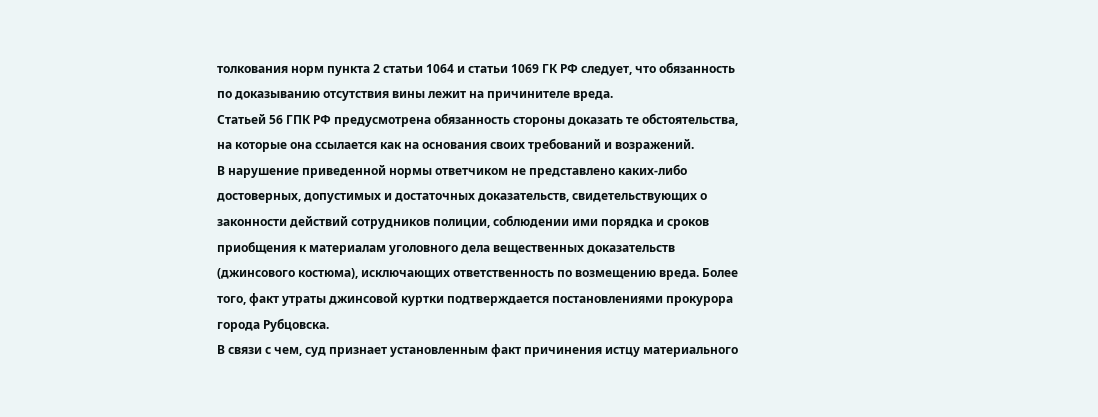толкования норм пункта 2 статьи 1064 и статьи 1069 ГК РФ следует, что обязанность по доказыванию отсутствия вины лежит на причинителе вреда.
Статьей 56 ГПК РФ предусмотрена обязанность стороны доказать те обстоятельства, на которые она ссылается как на основания своих требований и возражений.
В нарушение приведенной нормы ответчиком не представлено каких-либо достоверных, допустимых и достаточных доказательств, свидетельствующих о законности действий сотрудников полиции, соблюдении ими порядка и сроков приобщения к материалам уголовного дела вещественных доказательств (джинсового костюма), исключающих ответственность по возмещению вреда. Более того, факт утраты джинсовой куртки подтверждается постановлениями прокурора города Рубцовска.
В связи с чем, суд признает установленным факт причинения истцу материального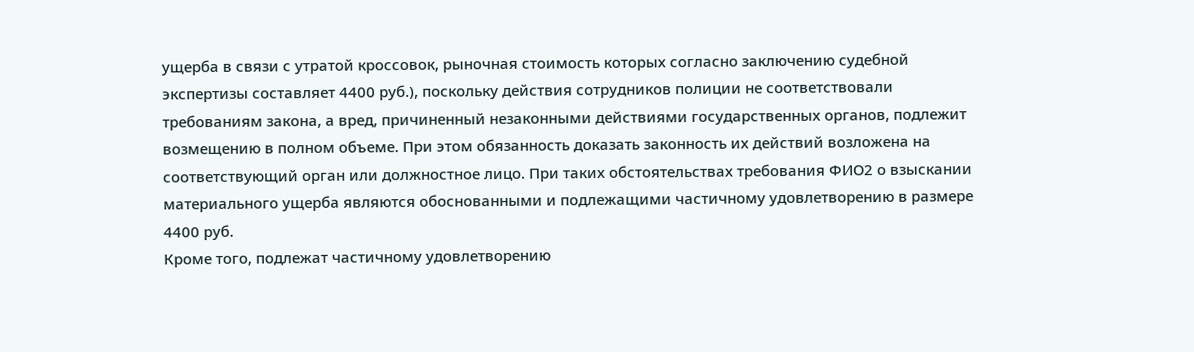ущерба в связи с утратой кроссовок, рыночная стоимость которых согласно заключению судебной экспертизы составляет 4400 руб.), поскольку действия сотрудников полиции не соответствовали требованиям закона, а вред, причиненный незаконными действиями государственных органов, подлежит возмещению в полном объеме. При этом обязанность доказать законность их действий возложена на соответствующий орган или должностное лицо. При таких обстоятельствах требования ФИО2 о взыскании материального ущерба являются обоснованными и подлежащими частичному удовлетворению в размере 4400 руб.
Кроме того, подлежат частичному удовлетворению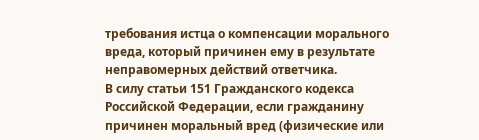требования истца о компенсации морального вреда, который причинен ему в результате неправомерных действий ответчика.
В силу статьи 151 Гражданского кодекса Российской Федерации, если гражданину причинен моральный вред (физические или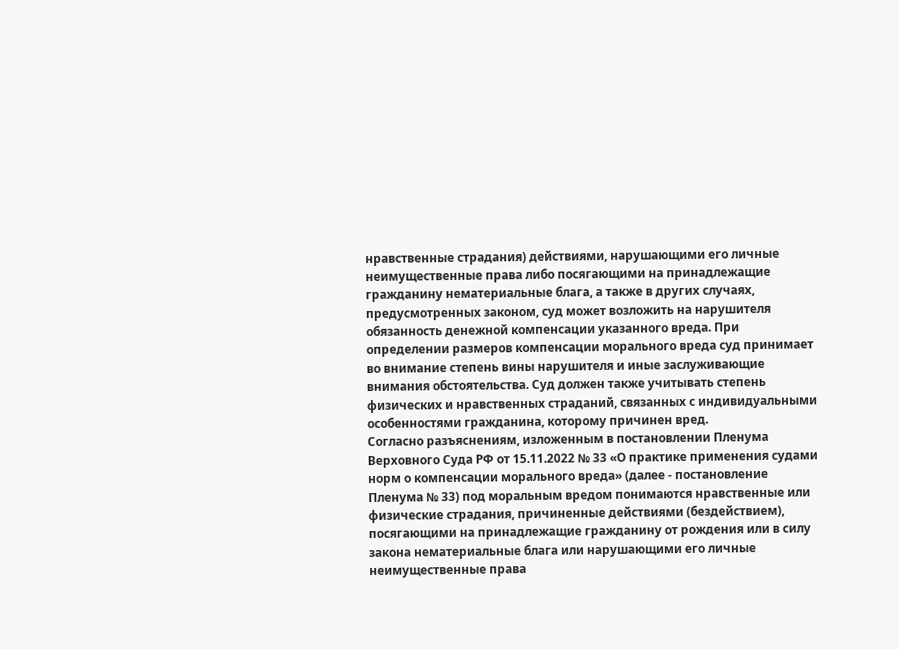нравственные страдания) действиями, нарушающими его личные неимущественные права либо посягающими на принадлежащие гражданину нематериальные блага, а также в других случаях, предусмотренных законом, суд может возложить на нарушителя обязанность денежной компенсации указанного вреда. При определении размеров компенсации морального вреда суд принимает во внимание степень вины нарушителя и иные заслуживающие внимания обстоятельства. Суд должен также учитывать степень физических и нравственных страданий, связанных с индивидуальными особенностями гражданина, которому причинен вред.
Согласно разъяснениям, изложенным в постановлении Пленума Верховного Суда РФ от 15.11.2022 № 33 «О практике применения судами норм о компенсации морального вреда» (далее - постановление Пленума № 33) под моральным вредом понимаются нравственные или физические страдания, причиненные действиями (бездействием), посягающими на принадлежащие гражданину от рождения или в силу закона нематериальные блага или нарушающими его личные неимущественные права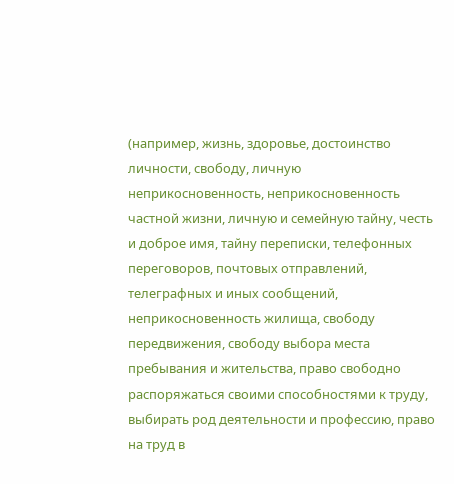(например, жизнь, здоровье, достоинство личности, свободу, личную неприкосновенность, неприкосновенность частной жизни, личную и семейную тайну, честь и доброе имя, тайну переписки, телефонных переговоров, почтовых отправлений, телеграфных и иных сообщений, неприкосновенность жилища, свободу передвижения, свободу выбора места пребывания и жительства, право свободно распоряжаться своими способностями к труду, выбирать род деятельности и профессию, право на труд в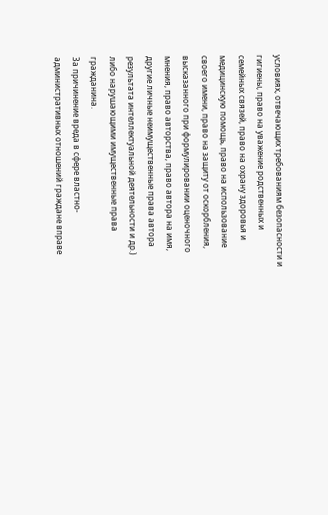условиях, отвечающих требованиям безопасности и гигиены, право на уважение родственных и семейных связей, право на охрану здоровья и медицинскую помощь, право на использование своего имени, право на защиту от оскорбления, высказанного при формулировании оценочного мнения, право авторства, право автора на имя, другие личные неимущественные права автора результата интеллектуальной деятельности и др.) либо нарушающими имущественные права гражданина.
За причинение вреда в сфере властно-административных отношений граждане вправе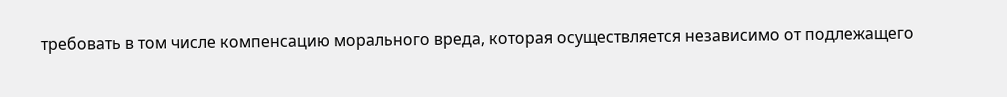требовать в том числе компенсацию морального вреда, которая осуществляется независимо от подлежащего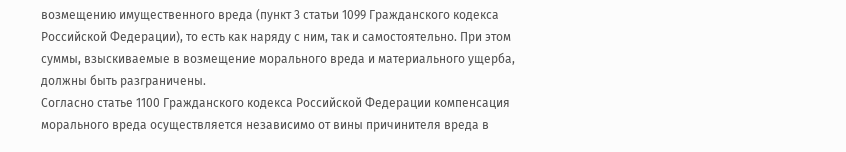возмещению имущественного вреда (пункт 3 статьи 1099 Гражданского кодекса Российской Федерации), то есть как наряду с ним, так и самостоятельно. При этом суммы, взыскиваемые в возмещение морального вреда и материального ущерба, должны быть разграничены.
Согласно статье 1100 Гражданского кодекса Российской Федерации компенсация морального вреда осуществляется независимо от вины причинителя вреда в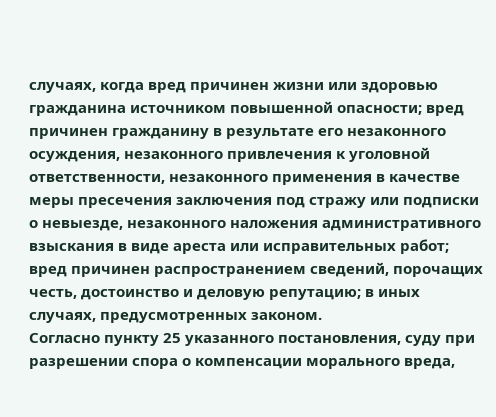случаях, когда вред причинен жизни или здоровью гражданина источником повышенной опасности; вред причинен гражданину в результате его незаконного осуждения, незаконного привлечения к уголовной ответственности, незаконного применения в качестве меры пресечения заключения под стражу или подписки о невыезде, незаконного наложения административного взыскания в виде ареста или исправительных работ; вред причинен распространением сведений, порочащих честь, достоинство и деловую репутацию; в иных случаях, предусмотренных законом.
Согласно пункту 25 указанного постановления, суду при разрешении спора о компенсации морального вреда,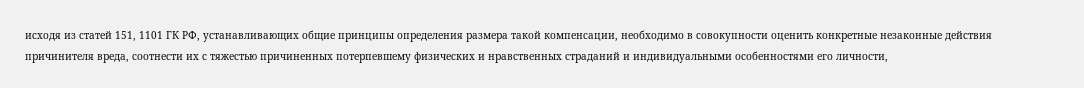исходя из статей 151, 1101 ГК РФ, устанавливающих общие принципы определения размера такой компенсации, необходимо в совокупности оценить конкретные незаконные действия причинителя вреда, соотнести их с тяжестью причиненных потерпевшему физических и нравственных страданий и индивидуальными особенностями его личности,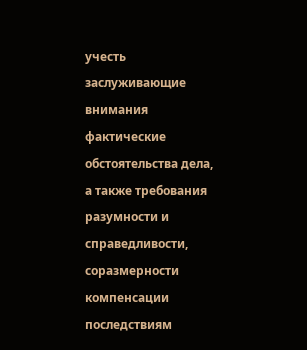учесть заслуживающие внимания фактические обстоятельства дела, а также требования разумности и справедливости, соразмерности компенсации последствиям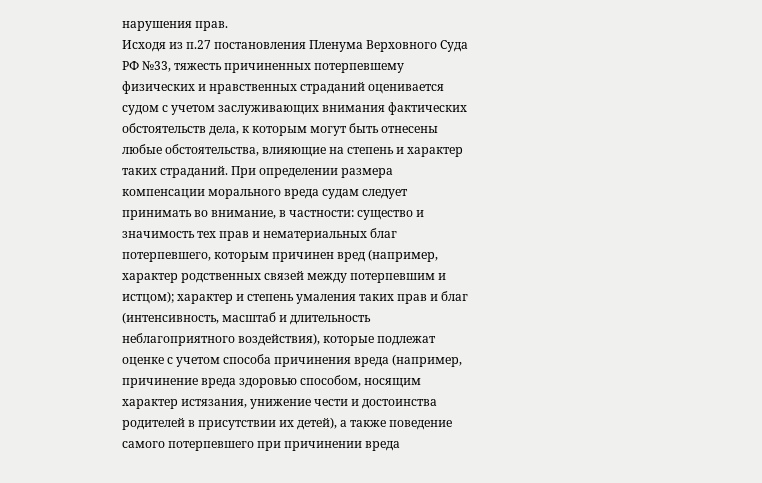нарушения прав.
Исходя из п.27 постановления Пленума Верховного Суда РФ №33, тяжесть причиненных потерпевшему физических и нравственных страданий оценивается судом с учетом заслуживающих внимания фактических обстоятельств дела, к которым могут быть отнесены любые обстоятельства, влияющие на степень и характер таких страданий. При определении размера компенсации морального вреда судам следует принимать во внимание, в частности: существо и значимость тех прав и нематериальных благ потерпевшего, которым причинен вред (например, характер родственных связей между потерпевшим и истцом); характер и степень умаления таких прав и благ (интенсивность, масштаб и длительность неблагоприятного воздействия), которые подлежат оценке с учетом способа причинения вреда (например, причинение вреда здоровью способом, носящим характер истязания, унижение чести и достоинства родителей в присутствии их детей), а также поведение самого потерпевшего при причинении вреда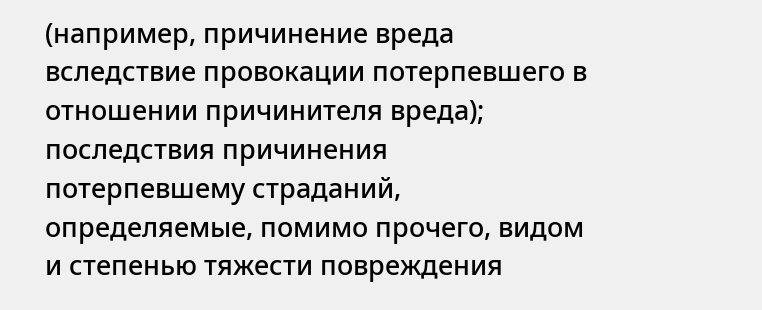(например, причинение вреда вследствие провокации потерпевшего в отношении причинителя вреда); последствия причинения потерпевшему страданий, определяемые, помимо прочего, видом и степенью тяжести повреждения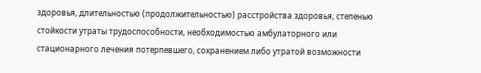здоровья, длительностью (продолжительностью) расстройства здоровья, степенью стойкости утраты трудоспособности, необходимостью амбулаторного или стационарного лечения потерпевшего, сохранением либо утратой возможности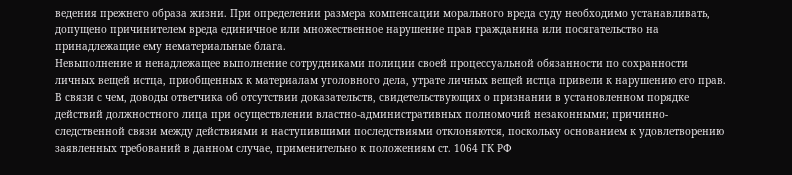ведения прежнего образа жизни. При определении размера компенсации морального вреда суду необходимо устанавливать, допущено причинителем вреда единичное или множественное нарушение прав гражданина или посягательство на принадлежащие ему нематериальные блага.
Невыполнение и ненадлежащее выполнение сотрудниками полиции своей процессуальной обязанности по сохранности личных вещей истца, приобщенных к материалам уголовного дела, утрате личных вещей истца привели к нарушению его прав.
В связи с чем, доводы ответчика об отсутствии доказательств, свидетельствующих о признании в установленном порядке действий должностного лица при осуществлении властно-административных полномочий незаконными; причинно-следственной связи между действиями и наступившими последствиями отклоняются, поскольку основанием к удовлетворению заявленных требований в данном случае, применительно к положениям ст. 1064 ГК РФ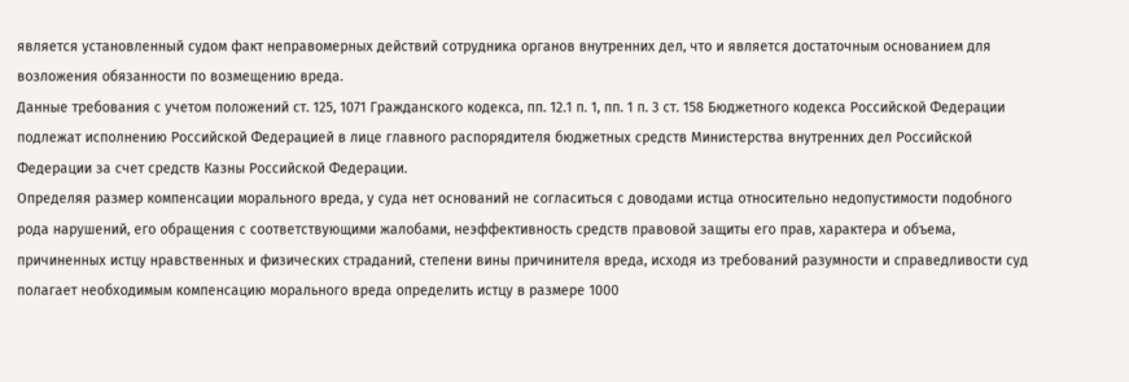является установленный судом факт неправомерных действий сотрудника органов внутренних дел, что и является достаточным основанием для возложения обязанности по возмещению вреда.
Данные требования с учетом положений ст. 125, 1071 Гражданского кодекса, пп. 12.1 п. 1, пп. 1 п. 3 ст. 158 Бюджетного кодекса Российской Федерации подлежат исполнению Российской Федерацией в лице главного распорядителя бюджетных средств Министерства внутренних дел Российской Федерации за счет средств Казны Российской Федерации.
Определяя размер компенсации морального вреда, у суда нет оснований не согласиться с доводами истца относительно недопустимости подобного рода нарушений, его обращения с соответствующими жалобами, неэффективность средств правовой защиты его прав, характера и объема, причиненных истцу нравственных и физических страданий, степени вины причинителя вреда, исходя из требований разумности и справедливости суд полагает необходимым компенсацию морального вреда определить истцу в размере 1000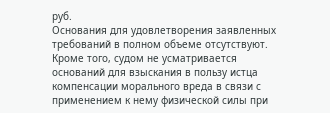руб.
Основания для удовлетворения заявленных требований в полном объеме отсутствуют.
Кроме того, судом не усматривается оснований для взыскания в пользу истца компенсации морального вреда в связи с применением к нему физической силы при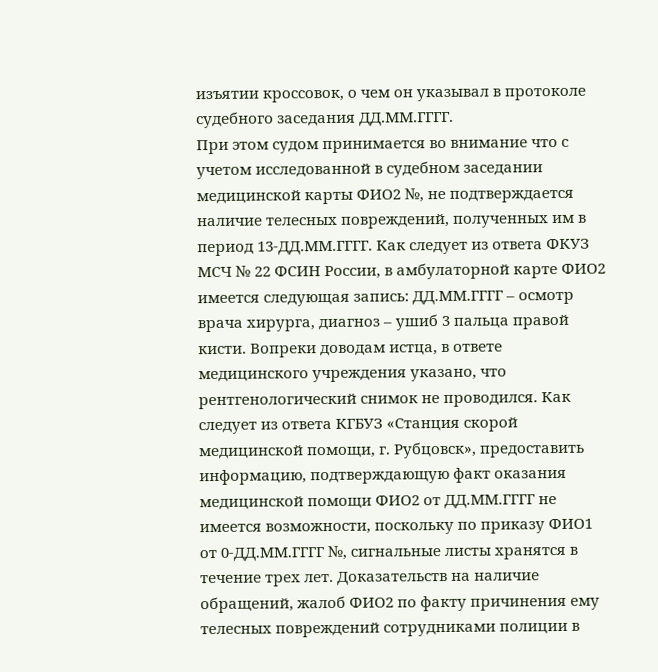изъятии кроссовок, о чем он указывал в протоколе судебного заседания ДД.ММ.ГГГГ.
При этом судом принимается во внимание что с учетом исследованной в судебном заседании медицинской карты ФИО2 №, не подтверждается наличие телесных повреждений, полученных им в период 13-ДД.ММ.ГГГГ. Как следует из ответа ФКУЗ МСЧ № 22 ФСИН России, в амбулаторной карте ФИО2 имеется следующая запись: ДД.ММ.ГГГГ – осмотр врача хирурга, диагноз – ушиб 3 пальца правой кисти. Вопреки доводам истца, в ответе медицинского учреждения указано, что рентгенологический снимок не проводился. Как следует из ответа КГБУЗ «Станция скорой медицинской помощи, г. Рубцовск», предоставить информацию, подтверждающую факт оказания медицинской помощи ФИО2 от ДД.ММ.ГГГГ не имеется возможности, поскольку по приказу ФИО1 от 0-ДД.ММ.ГГГГ №, сигнальные листы хранятся в течение трех лет. Доказательств на наличие обращений, жалоб ФИО2 по факту причинения ему телесных повреждений сотрудниками полиции в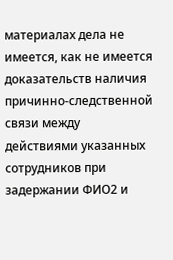материалах дела не имеется, как не имеется доказательств наличия причинно-следственной связи между действиями указанных сотрудников при задержании ФИО2 и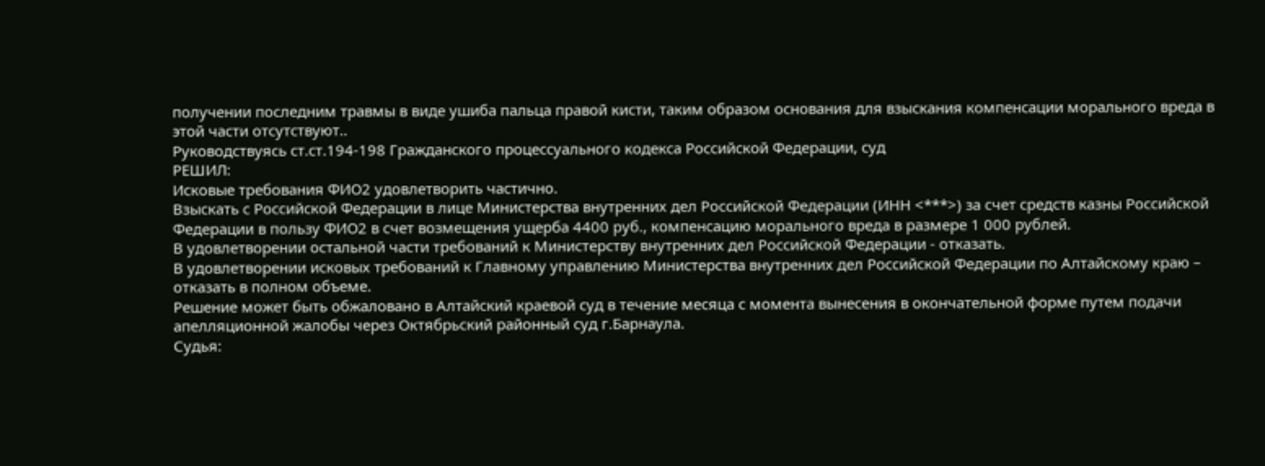получении последним травмы в виде ушиба пальца правой кисти, таким образом основания для взыскания компенсации морального вреда в этой части отсутствуют..
Руководствуясь ст.ст.194-198 Гражданского процессуального кодекса Российской Федерации, суд
РЕШИЛ:
Исковые требования ФИО2 удовлетворить частично.
Взыскать с Российской Федерации в лице Министерства внутренних дел Российской Федерации (ИНН <***>) за счет средств казны Российской Федерации в пользу ФИО2 в счет возмещения ущерба 4400 руб., компенсацию морального вреда в размере 1 000 рублей.
В удовлетворении остальной части требований к Министерству внутренних дел Российской Федерации - отказать.
В удовлетворении исковых требований к Главному управлению Министерства внутренних дел Российской Федерации по Алтайскому краю – отказать в полном объеме.
Решение может быть обжаловано в Алтайский краевой суд в течение месяца с момента вынесения в окончательной форме путем подачи апелляционной жалобы через Октябрьский районный суд г.Барнаула.
Судья: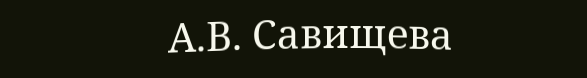А.В. Савищева